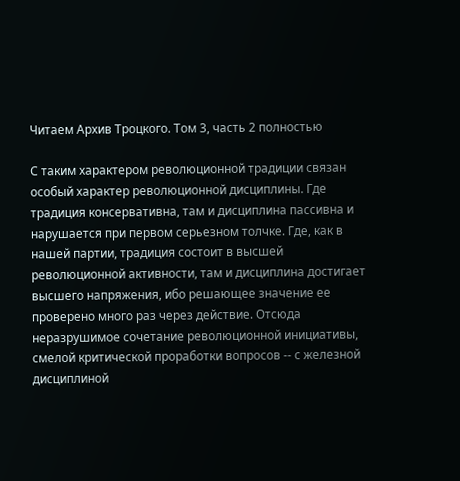Читаем Архив Троцкого. Том 3, часть 2 полностью

С таким характером революционной традиции связан особый характер революционной дисциплины. Где традиция консервативна, там и дисциплина пассивна и нарушается при первом серьезном толчке. Где, как в нашей партии, традиция состоит в высшей революционной активности, там и дисциплина достигает высшего напряжения, ибо решающее значение ее проверено много раз через действие. Отсюда неразрушимое сочетание революционной инициативы, смелой критической проработки вопросов -- с железной дисциплиной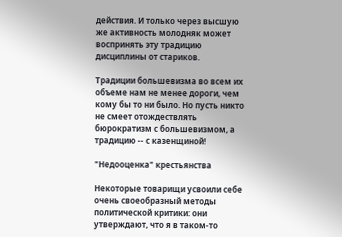действия. И только через высшую же активность молодняк может воспринять эту традицию дисциплины от стариков.

Традиции большевизма во всем их объеме нам не менее дороги, чем кому бы то ни было. Но пусть никто не смеет отождествлять бюрократизм с большевизмом, а традицию -- с казенщиной!

"Недооценка" крестьянства

Некоторые товарищи усвоили себе очень своеобразный методы политической критики: они утверждают, что я в таком-то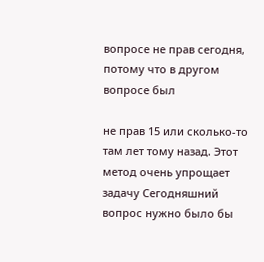вопросе не прав сегодня, потому что в другом вопросе был

не прав 15 или сколько-то там лет тому назад. Этот метод очень упрощает задачу Сегодняшний вопрос нужно было бы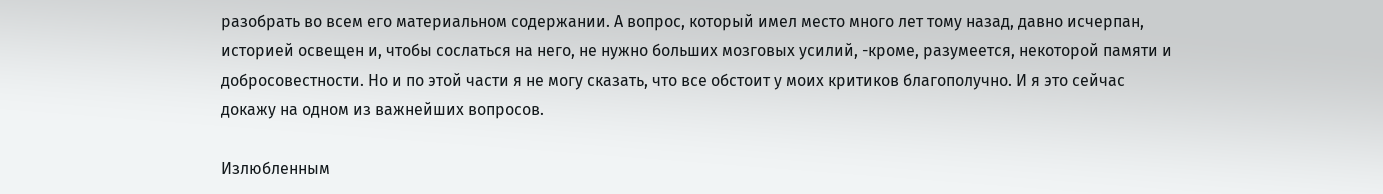разобрать во всем его материальном содержании. А вопрос, который имел место много лет тому назад, давно исчерпан, историей освещен и, чтобы сослаться на него, не нужно больших мозговых усилий, -кроме, разумеется, некоторой памяти и добросовестности. Но и по этой части я не могу сказать, что все обстоит у моих критиков благополучно. И я это сейчас докажу на одном из важнейших вопросов.

Излюбленным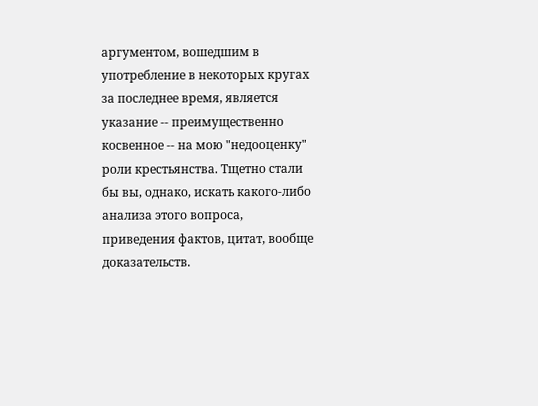аргументом, вошедшим в употребление в некоторых кругах за последнее время, является указание -- преимущественно косвенное -- на мою "недооценку" роли крестьянства. Тщетно стали бы вы, однако, искать какого-либо анализа этого вопроса, приведения фактов, цитат, вообще доказательств.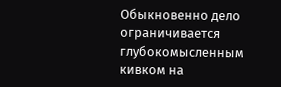Обыкновенно дело ограничивается глубокомысленным кивком на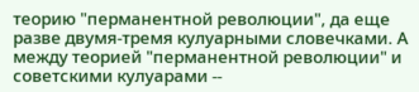теорию "перманентной революции", да еще разве двумя-тремя кулуарными словечками. А между теорией "перманентной революции" и советскими кулуарами --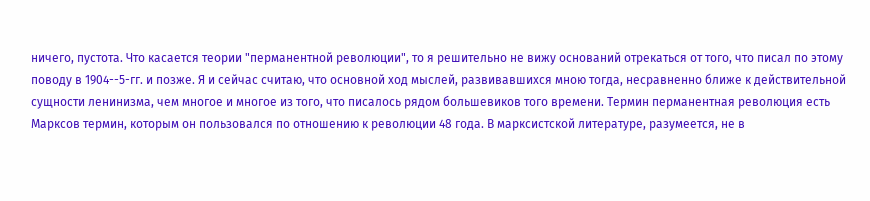ничего, пустота. Что касается теории "перманентной революции", то я решительно не вижу оснований отрекаться от того, что писал по этому поводу в 1904--5-гг. и позже. Я и сейчас считаю, что основной ход мыслей, развивавшихся мною тогда, несравненно ближе к действительной сущности ленинизма, чем многое и многое из того, что писалось рядом большевиков того времени. Термин перманентная революция есть Марксов термин, которым он пользовался по отношению к революции 48 года. В марксистской литературе, разумеется, не в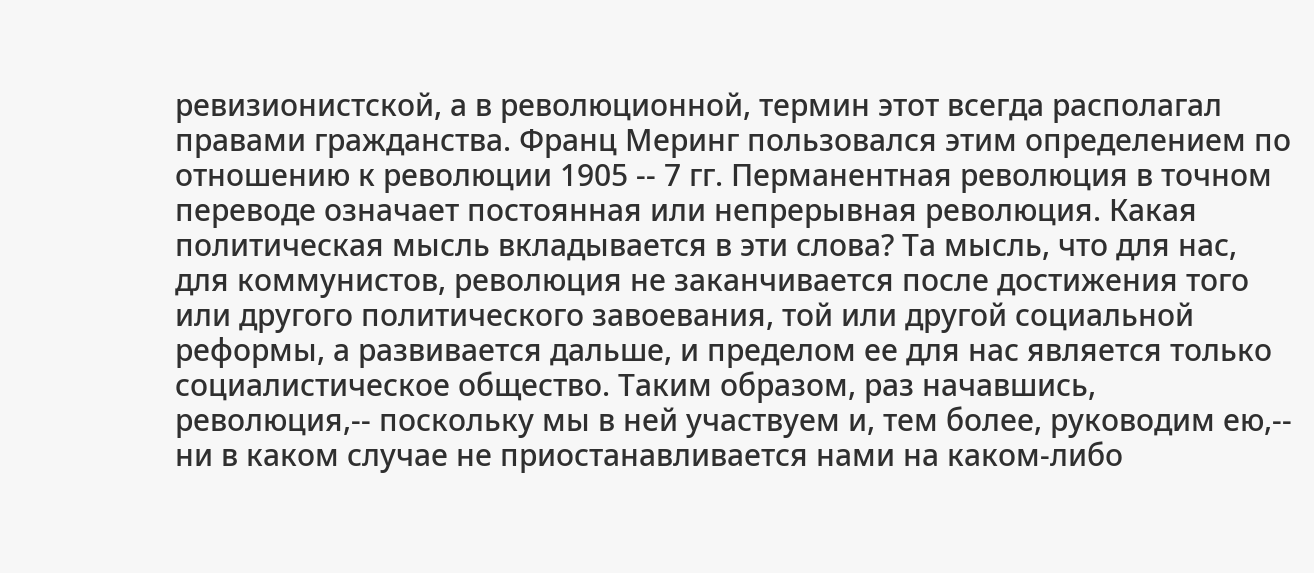ревизионистской, а в революционной, термин этот всегда располагал правами гражданства. Франц Меринг пользовался этим определением по отношению к революции 1905 -- 7 гг. Перманентная революция в точном переводе означает постоянная или непрерывная революция. Какая политическая мысль вкладывается в эти слова? Та мысль, что для нас, для коммунистов, революция не заканчивается после достижения того или другого политического завоевания, той или другой социальной реформы, а развивается дальше, и пределом ее для нас является только социалистическое общество. Таким образом, раз начавшись, революция,-- поскольку мы в ней участвуем и, тем более, руководим ею,-- ни в каком случае не приостанавливается нами на каком-либо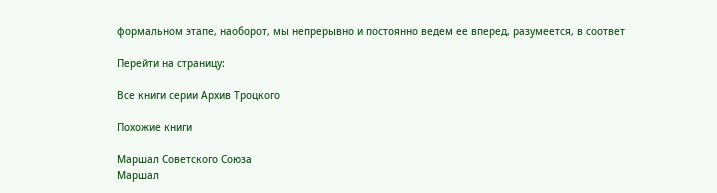формальном этапе, наоборот, мы непрерывно и постоянно ведем ее вперед, разумеется, в соответ

Перейти на страницу:

Все книги серии Архив Троцкого

Похожие книги

Маршал Советского Союза
Маршал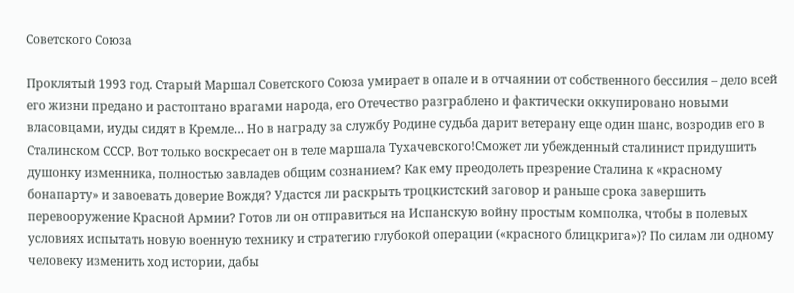Советского Союза

Проклятый 1993 год. Старый Маршал Советского Союза умирает в опале и в отчаянии от собственного бессилия – дело всей его жизни предано и растоптано врагами народа, его Отечество разграблено и фактически оккупировано новыми власовцами, иуды сидят в Кремле… Но в награду за службу Родине судьба дарит ветерану еще один шанс, возродив его в Сталинском СССР. Вот только воскресает он в теле маршала Тухачевского!Сможет ли убежденный сталинист придушить душонку изменника, полностью завладев общим сознанием? Как ему преодолеть презрение Сталина к «красному бонапарту» и завоевать доверие Вождя? Удастся ли раскрыть троцкистский заговор и раньше срока завершить перевооружение Красной Армии? Готов ли он отправиться на Испанскую войну простым комполка, чтобы в полевых условиях испытать новую военную технику и стратегию глубокой операции («красного блицкрига»)? По силам ли одному человеку изменить ход истории, дабы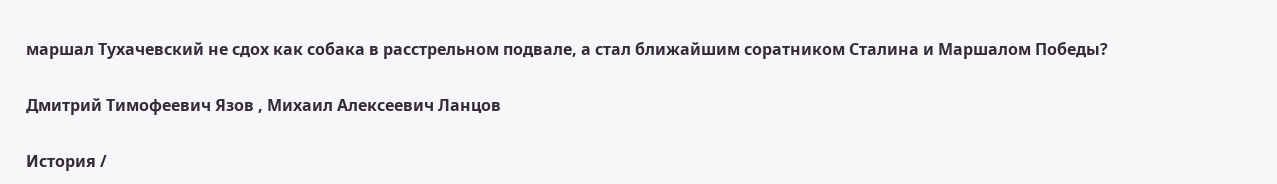маршал Тухачевский не сдох как собака в расстрельном подвале, а стал ближайшим соратником Сталина и Маршалом Победы?

Дмитрий Тимофеевич Язов , Михаил Алексеевич Ланцов

История /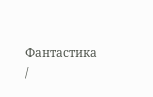Фантастика /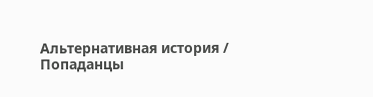Альтернативная история / Попаданцы